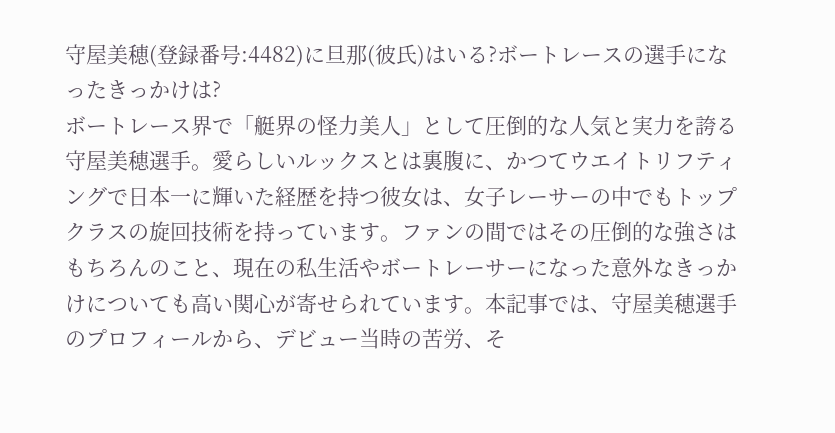守屋美穂(登録番号:4482)に旦那(彼氏)はいる?ボートレースの選手になったきっかけは?
ボートレース界で「艇界の怪力美人」として圧倒的な人気と実力を誇る守屋美穂選手。愛らしいルックスとは裏腹に、かつてウエイトリフティングで日本一に輝いた経歴を持つ彼女は、女子レーサーの中でもトップクラスの旋回技術を持っています。ファンの間ではその圧倒的な強さはもちろんのこと、現在の私生活やボートレーサーになった意外なきっかけについても高い関心が寄せられています。本記事では、守屋美穂選手のプロフィールから、デビュー当時の苦労、そ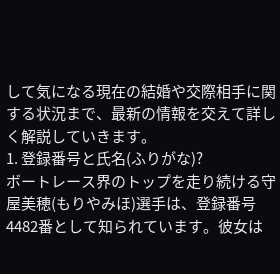して気になる現在の結婚や交際相手に関する状況まで、最新の情報を交えて詳しく解説していきます。
1. 登録番号と氏名(ふりがな)?
ボートレース界のトップを走り続ける守屋美穂(もりやみほ)選手は、登録番号4482番として知られています。彼女は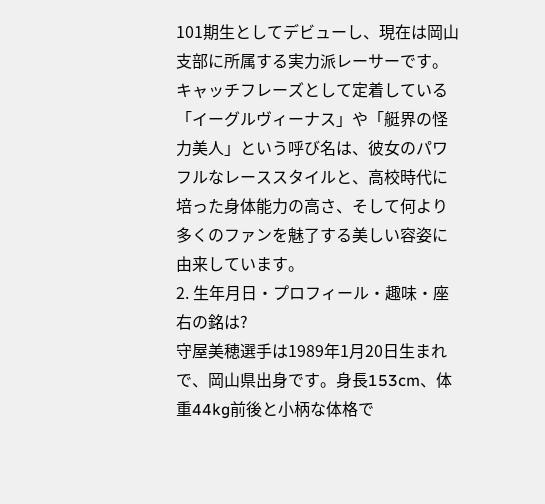101期生としてデビューし、現在は岡山支部に所属する実力派レーサーです。キャッチフレーズとして定着している「イーグルヴィーナス」や「艇界の怪力美人」という呼び名は、彼女のパワフルなレーススタイルと、高校時代に培った身体能力の高さ、そして何より多くのファンを魅了する美しい容姿に由来しています。
2. 生年月日・プロフィール・趣味・座右の銘は?
守屋美穂選手は1989年1月20日生まれで、岡山県出身です。身長153cm、体重44kg前後と小柄な体格で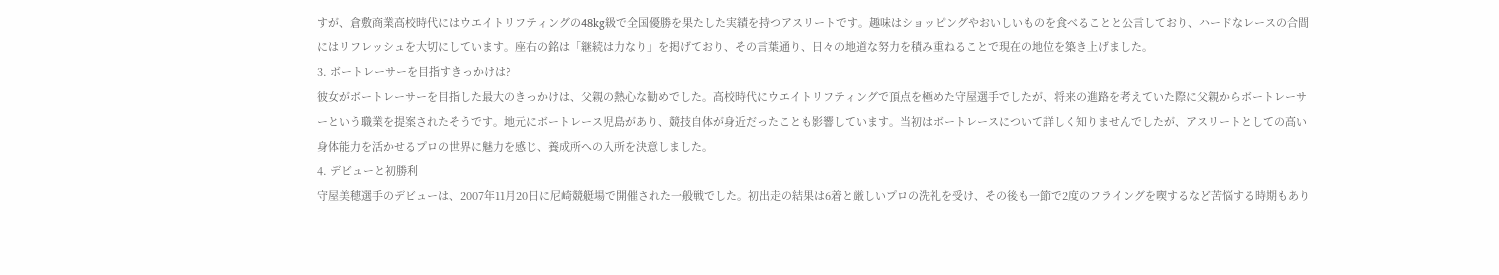すが、倉敷商業高校時代にはウエイトリフティングの48kg級で全国優勝を果たした実績を持つアスリートです。趣味はショッピングやおいしいものを食べることと公言しており、ハードなレースの合間にはリフレッシュを大切にしています。座右の銘は「継続は力なり」を掲げており、その言葉通り、日々の地道な努力を積み重ねることで現在の地位を築き上げました。
3. ボートレーサーを目指すきっかけは?
彼女がボートレーサーを目指した最大のきっかけは、父親の熱心な勧めでした。高校時代にウエイトリフティングで頂点を極めた守屋選手でしたが、将来の進路を考えていた際に父親からボートレーサーという職業を提案されたそうです。地元にボートレース児島があり、競技自体が身近だったことも影響しています。当初はボートレースについて詳しく知りませんでしたが、アスリートとしての高い身体能力を活かせるプロの世界に魅力を感じ、養成所への入所を決意しました。
4. デビューと初勝利
守屋美穂選手のデビューは、2007年11月20日に尼崎競艇場で開催された一般戦でした。初出走の結果は6着と厳しいプロの洗礼を受け、その後も一節で2度のフライングを喫するなど苦悩する時期もあり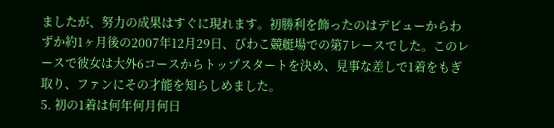ましたが、努力の成果はすぐに現れます。初勝利を飾ったのはデビューからわずか約1ヶ月後の2007年12月29日、びわこ競艇場での第7レースでした。このレースで彼女は大外6コースからトップスタートを決め、見事な差しで1着をもぎ取り、ファンにその才能を知らしめました。
5. 初の1着は何年何月何日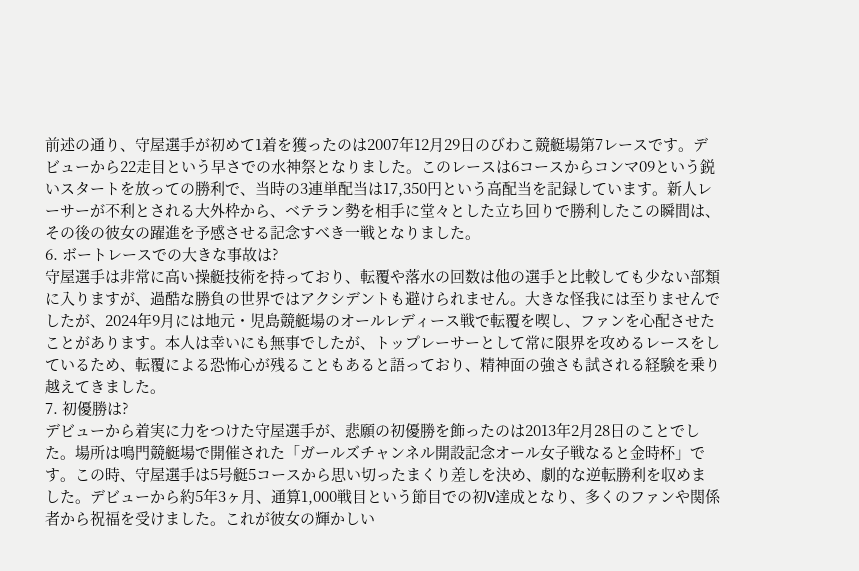前述の通り、守屋選手が初めて1着を獲ったのは2007年12月29日のびわこ競艇場第7レースです。デビューから22走目という早さでの水神祭となりました。このレースは6コースからコンマ09という鋭いスタートを放っての勝利で、当時の3連単配当は17,350円という高配当を記録しています。新人レーサーが不利とされる大外枠から、ベテラン勢を相手に堂々とした立ち回りで勝利したこの瞬間は、その後の彼女の躍進を予感させる記念すべき一戦となりました。
6. ボートレースでの大きな事故は?
守屋選手は非常に高い操艇技術を持っており、転覆や落水の回数は他の選手と比較しても少ない部類に入りますが、過酷な勝負の世界ではアクシデントも避けられません。大きな怪我には至りませんでしたが、2024年9月には地元・児島競艇場のオールレディース戦で転覆を喫し、ファンを心配させたことがあります。本人は幸いにも無事でしたが、トップレーサーとして常に限界を攻めるレースをしているため、転覆による恐怖心が残ることもあると語っており、精神面の強さも試される経験を乗り越えてきました。
7. 初優勝は?
デビューから着実に力をつけた守屋選手が、悲願の初優勝を飾ったのは2013年2月28日のことでした。場所は鳴門競艇場で開催された「ガールズチャンネル開設記念オール女子戦なると金時杯」です。この時、守屋選手は5号艇5コースから思い切ったまくり差しを決め、劇的な逆転勝利を収めました。デビューから約5年3ヶ月、通算1,000戦目という節目での初V達成となり、多くのファンや関係者から祝福を受けました。これが彼女の輝かしい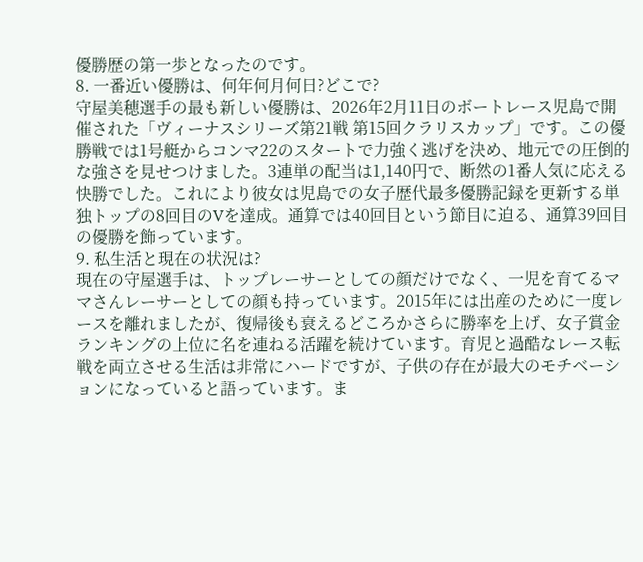優勝歴の第一歩となったのです。
8. 一番近い優勝は、何年何月何日?どこで?
守屋美穂選手の最も新しい優勝は、2026年2月11日のボートレース児島で開催された「ヴィーナスシリーズ第21戦 第15回クラリスカップ」です。この優勝戦では1号艇からコンマ22のスタートで力強く逃げを決め、地元での圧倒的な強さを見せつけました。3連単の配当は1,140円で、断然の1番人気に応える快勝でした。これにより彼女は児島での女子歴代最多優勝記録を更新する単独トップの8回目のVを達成。通算では40回目という節目に迫る、通算39回目の優勝を飾っています。
9. 私生活と現在の状況は?
現在の守屋選手は、トップレーサーとしての顔だけでなく、一児を育てるママさんレーサーとしての顔も持っています。2015年には出産のために一度レースを離れましたが、復帰後も衰えるどころかさらに勝率を上げ、女子賞金ランキングの上位に名を連ねる活躍を続けています。育児と過酷なレース転戦を両立させる生活は非常にハードですが、子供の存在が最大のモチベーションになっていると語っています。ま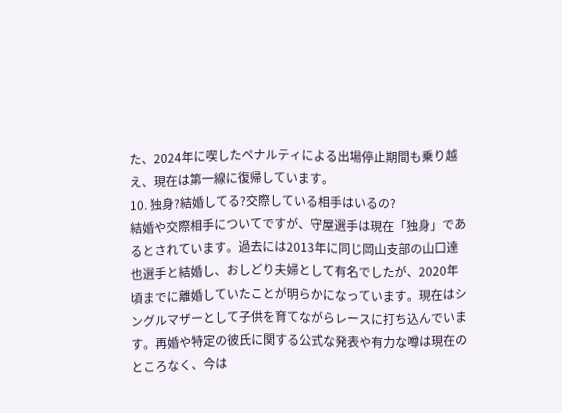た、2024年に喫したペナルティによる出場停止期間も乗り越え、現在は第一線に復帰しています。
10. 独身?結婚してる?交際している相手はいるの?
結婚や交際相手についてですが、守屋選手は現在「独身」であるとされています。過去には2013年に同じ岡山支部の山口達也選手と結婚し、おしどり夫婦として有名でしたが、2020年頃までに離婚していたことが明らかになっています。現在はシングルマザーとして子供を育てながらレースに打ち込んでいます。再婚や特定の彼氏に関する公式な発表や有力な噂は現在のところなく、今は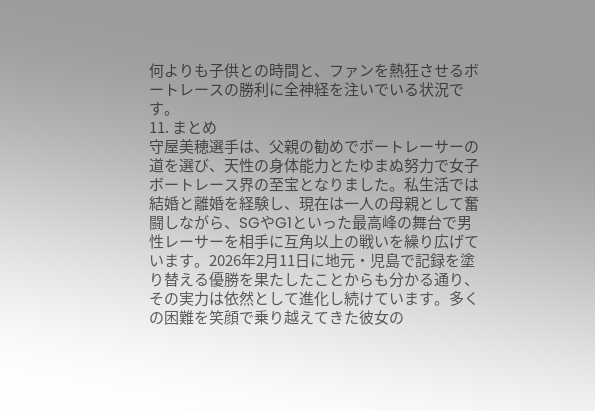何よりも子供との時間と、ファンを熱狂させるボートレースの勝利に全神経を注いでいる状況です。
11. まとめ
守屋美穂選手は、父親の勧めでボートレーサーの道を選び、天性の身体能力とたゆまぬ努力で女子ボートレース界の至宝となりました。私生活では結婚と離婚を経験し、現在は一人の母親として奮闘しながら、SGやG1といった最高峰の舞台で男性レーサーを相手に互角以上の戦いを繰り広げています。2026年2月11日に地元・児島で記録を塗り替える優勝を果たしたことからも分かる通り、その実力は依然として進化し続けています。多くの困難を笑顔で乗り越えてきた彼女の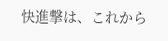快進撃は、これから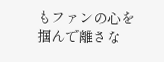もファンの心を掴んで離さな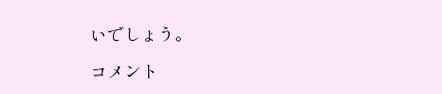いでしょう。

コメント